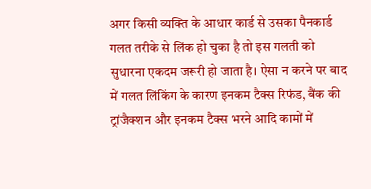अगर किसी व्यक्ति के आधार कार्ड से उसका पैनकार्ड गलत तरीके से लिंक हो चुका है तो इस गलती को सुधारना एकदम जरूरी हो जाता है। ऐसा न करने पर बाद में गलत लिंकिंग के कारण इनकम टैक्स रिफंड, बैंक की ट्रांजैक्शन और इनकम टैक्स भरने आदि कामों में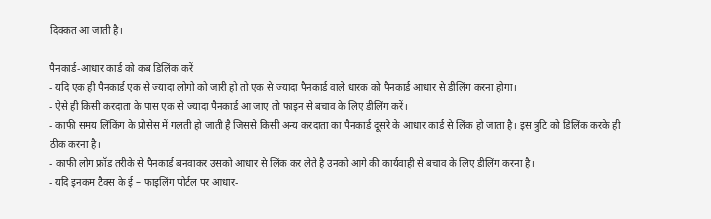दिक्कत आ जाती है।

पैनकार्ड-आधार कार्ड को कब डिलिंक करें
- यदि एक ही पैनकार्ड एक से ज्यादा लोगो को जारी हो तो एक से ज्यादा पैनकार्ड वाले धारक को पैनकार्ड आधार से डीलिंग करना होगा।
- ऐसे ही किसी करदाता के पास एक से ज्यादा पैनकार्ड आ जाए तो फाइन से बचाव के लिए डीलिंग करें।
- काफी समय लिंकिंग के प्रोसेस में गलती हो जाती है जिससे किसी अन्य करदाता का पैनकार्ड दूसरे के आधार कार्ड से लिंक हो जाता है। इस त्रुटि को डिलिंक करके ही ठीक करना है।
- काफी लोग फ्रॉड तरीके से पैनकार्ड बनवाकर उसको आधार से लिंक कर लेते है उनको आगे की कार्यवाही से बचाव के लिए डीलिंग करना है।
- यदि इनकम टैक्स के ई – फाइलिंग पोर्टल पर आधार-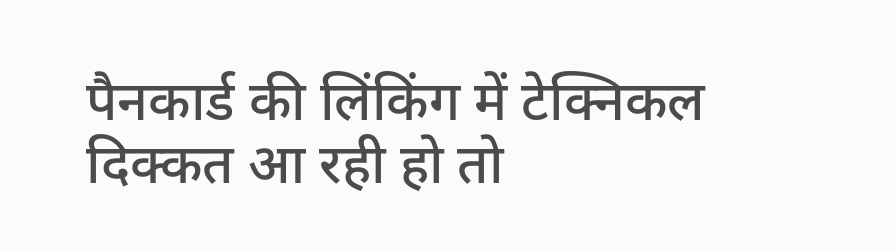पैनकार्ड की लिंकिंग में टेक्निकल दिक्कत आ रही हो तो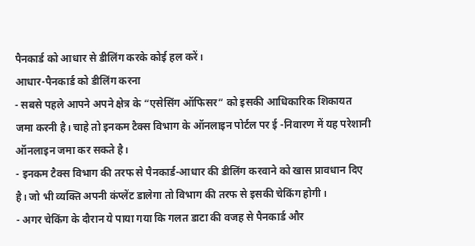पैनकार्ड को आधार से डीलिंग करके कोई हल करें।
आधार-पैनकार्ड को डीलिंग करना
- सबसे पहले आपने अपने क्षेत्र के “एसेसिंग ऑफिसर” को इसकी आधिकारिक शिकायत जमा करनी है। चाहे तो इनकम टैक्स विभाग के ऑनलाइन पोर्टल पर ई -निवारण में यह परेशानी ऑनलाइन जमा कर सकते है।
- इनकम टैक्स विभाग की तरफ से पैनकार्ड-आधार की डीलिंग करवाने को खास प्रावधान दिए है। जो भी व्यक्ति अपनी कंप्लेंट डालेगा तो विभाग की तरफ से इसकी चेकिंग होगी।
- अगर चेकिंग के दौरान ये पाया गया कि गलत डाटा की वजह से पैनकार्ड और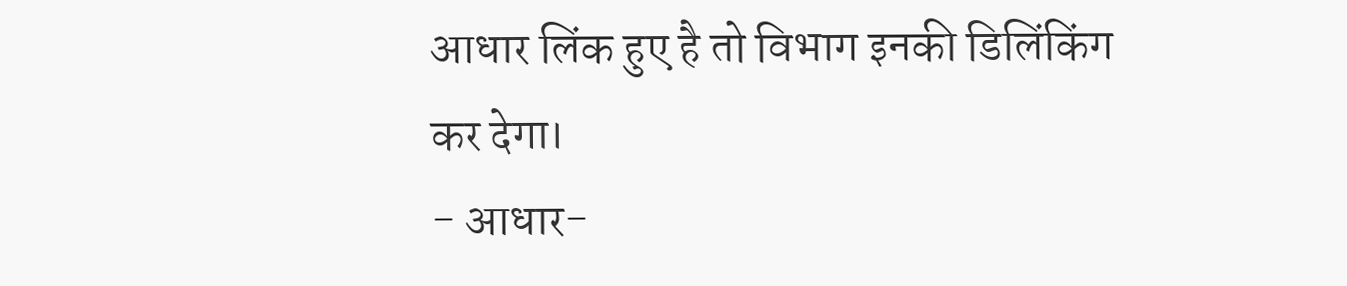आधार लिंक हुए है तो विभाग इनकी डिलिंकिंग कर देगा।
- आधार-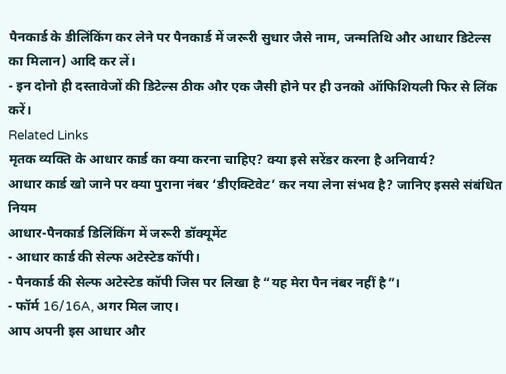पैनकार्ड के डीलिंकिंग कर लेने पर पैनकार्ड में जरूरी सुधार जैसे नाम, जन्मतिथि और आधार डिटेल्स का मिलान) आदि कर लें।
- इन दोनो ही दस्तावेजों की डिटेल्स ठीक और एक जैसी होने पर ही उनको ऑफिशियली फिर से लिंक करें।
Related Links
मृतक व्यक्ति के आधार कार्ड का क्या करना चाहिए? क्या इसे सरेंडर करना है अनिवार्य?
आधार कार्ड खो जाने पर क्या पुराना नंबर ‘डीएक्टिवेट’ कर नया लेना संभव है? जानिए इससे संबंधित नियम
आधार-पैनकार्ड डिलिंकिंग में जरूरी डॉक्यूमेंट
- आधार कार्ड की सेल्फ अटेस्टेड कॉपी।
- पैनकार्ड की सेल्फ अटेस्टेड कॉपी जिस पर लिखा है “यह मेरा पैन नंबर नहीं है”।
- फॉर्म 16/16A, अगर मिल जाए।
आप अपनी इस आधार और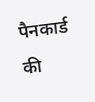पैनकार्ड की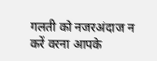गलती को नजरअंदाज न करें वरना आपके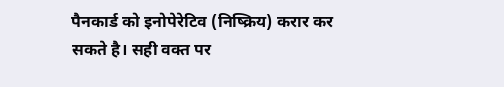पैनकार्ड को इनोपेरेटिव (निष्क्रिय) करार कर सकते है। सही वक्त पर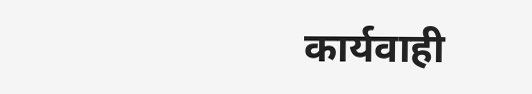कार्यवाही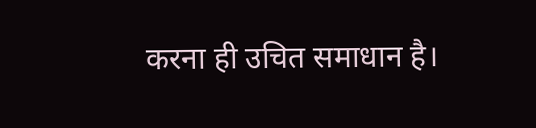करना ही उचित समाधान है।